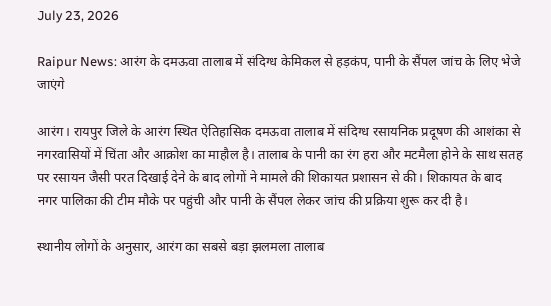July 23, 2026

Raipur News: आरंग के दमऊवा तालाब में संदिग्ध केमिकल से हड़कंप, पानी के सैंपल जांच के लिए भेजे जाएंगे

आरंग। रायपुर जिले के आरंग स्थित ऐतिहासिक दमऊवा तालाब में संदिग्ध रसायनिक प्रदूषण की आशंका से नगरवासियों में चिंता और आक्रोश का माहौल है। तालाब के पानी का रंग हरा और मटमैला होने के साथ सतह पर रसायन जैसी परत दिखाई देने के बाद लोगों ने मामले की शिकायत प्रशासन से की। शिकायत के बाद नगर पालिका की टीम मौके पर पहुंची और पानी के सैंपल लेकर जांच की प्रक्रिया शुरू कर दी है।

स्थानीय लोगों के अनुसार, आरंग का सबसे बड़ा झलमला तालाब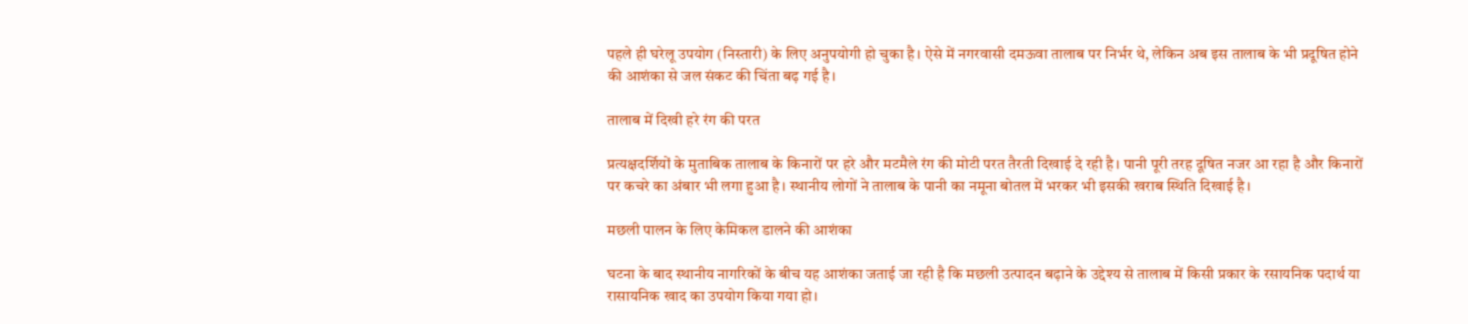पहले ही घरेलू उपयोग (निस्तारी) के लिए अनुपयोगी हो चुका है। ऐसे में नगरवासी दमऊवा तालाब पर निर्भर थे, लेकिन अब इस तालाब के भी प्रदूषित होने की आशंका से जल संकट की चिंता बढ़ गई है।

तालाब में दिखी हरे रंग की परत

प्रत्यक्षदर्शियों के मुताबिक तालाब के किनारों पर हरे और मटमैले रंग की मोटी परत तैरती दिखाई दे रही है। पानी पूरी तरह दूषित नजर आ रहा है और किनारों पर कचरे का अंबार भी लगा हुआ है। स्थानीय लोगों ने तालाब के पानी का नमूना बोतल में भरकर भी इसकी खराब स्थिति दिखाई है।

मछली पालन के लिए केमिकल डालने की आशंका

घटना के बाद स्थानीय नागरिकों के बीच यह आशंका जताई जा रही है कि मछली उत्पादन बढ़ाने के उद्देश्य से तालाब में किसी प्रकार के रसायनिक पदार्थ या रासायनिक खाद का उपयोग किया गया हो।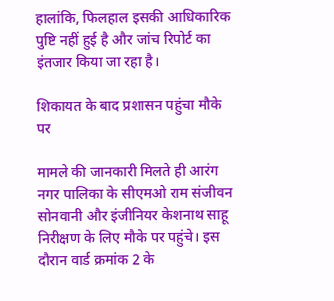हालांकि, फिलहाल इसकी आधिकारिक पुष्टि नहीं हुई है और जांच रिपोर्ट का इंतजार किया जा रहा है।

शिकायत के बाद प्रशासन पहुंचा मौके पर

मामले की जानकारी मिलते ही आरंग नगर पालिका के सीएमओ राम संजीवन सोनवानी और इंजीनियर केशनाथ साहू निरीक्षण के लिए मौके पर पहुंचे। इस दौरान वार्ड क्रमांक 2 के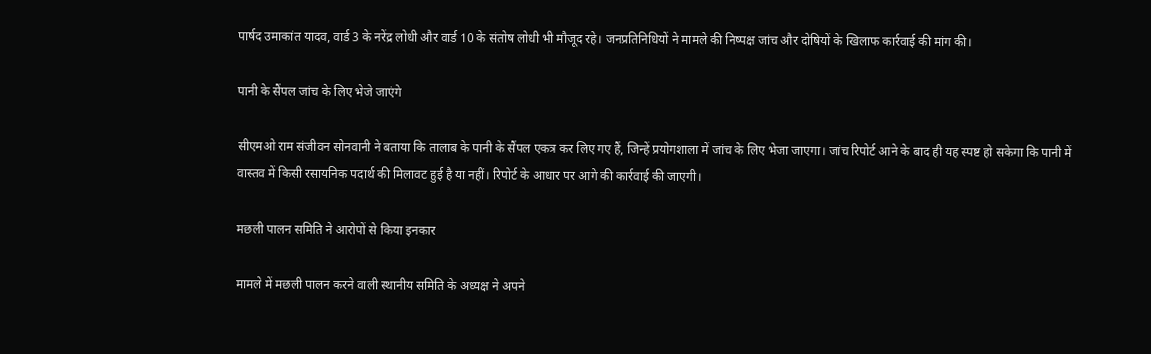पार्षद उमाकांत यादव, वार्ड 3 के नरेंद्र लोधी और वार्ड 10 के संतोष लोधी भी मौजूद रहे। जनप्रतिनिधियों ने मामले की निष्पक्ष जांच और दोषियों के खिलाफ कार्रवाई की मांग की।

पानी के सैंपल जांच के लिए भेजे जाएंगे

सीएमओ राम संजीवन सोनवानी ने बताया कि तालाब के पानी के सैंपल एकत्र कर लिए गए हैं, जिन्हें प्रयोगशाला में जांच के लिए भेजा जाएगा। जांच रिपोर्ट आने के बाद ही यह स्पष्ट हो सकेगा कि पानी में वास्तव में किसी रसायनिक पदार्थ की मिलावट हुई है या नहीं। रिपोर्ट के आधार पर आगे की कार्रवाई की जाएगी।

मछली पालन समिति ने आरोपों से किया इनकार

मामले में मछली पालन करने वाली स्थानीय समिति के अध्यक्ष ने अपने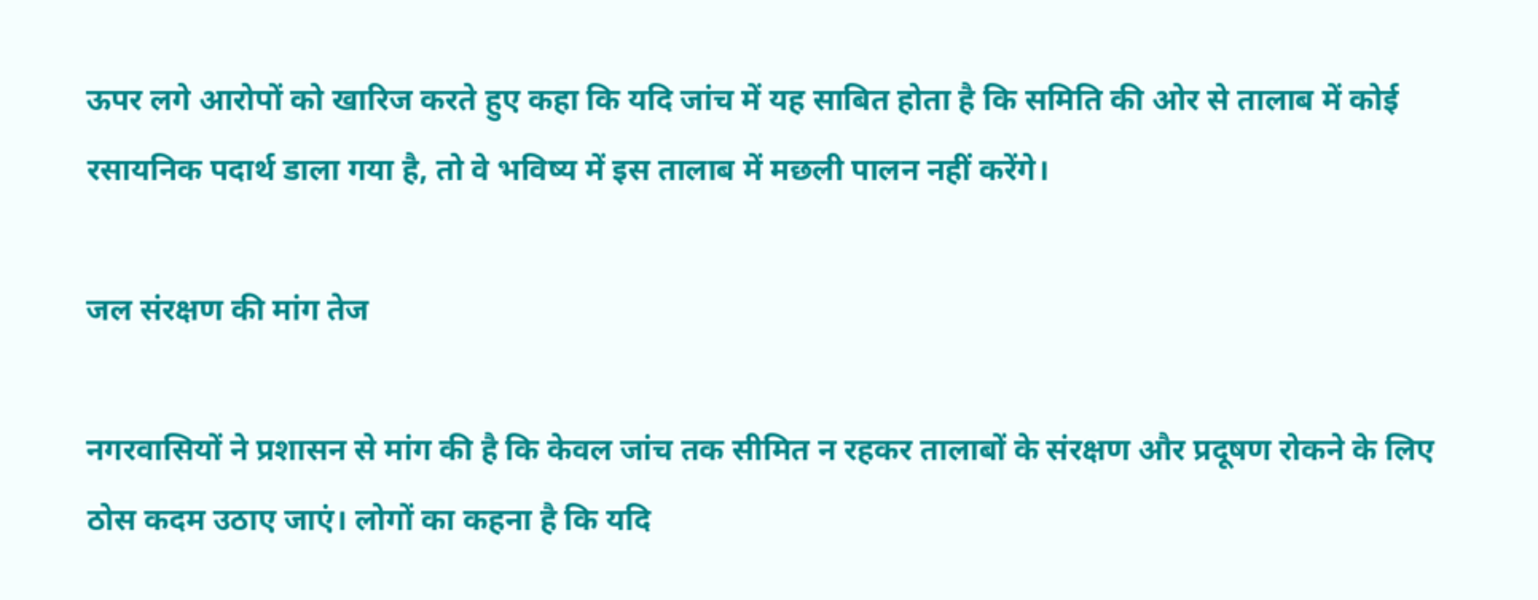ऊपर लगे आरोपों को खारिज करते हुए कहा कि यदि जांच में यह साबित होता है कि समिति की ओर से तालाब में कोई रसायनिक पदार्थ डाला गया है, तो वे भविष्य में इस तालाब में मछली पालन नहीं करेंगे।

जल संरक्षण की मांग तेज

नगरवासियों ने प्रशासन से मांग की है कि केवल जांच तक सीमित न रहकर तालाबों के संरक्षण और प्रदूषण रोकने के लिए ठोस कदम उठाए जाएं। लोगों का कहना है कि यदि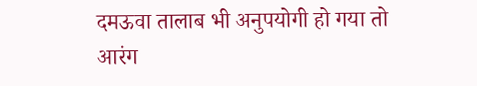दमऊवा तालाब भी अनुपयोगी हो गया तो आरंग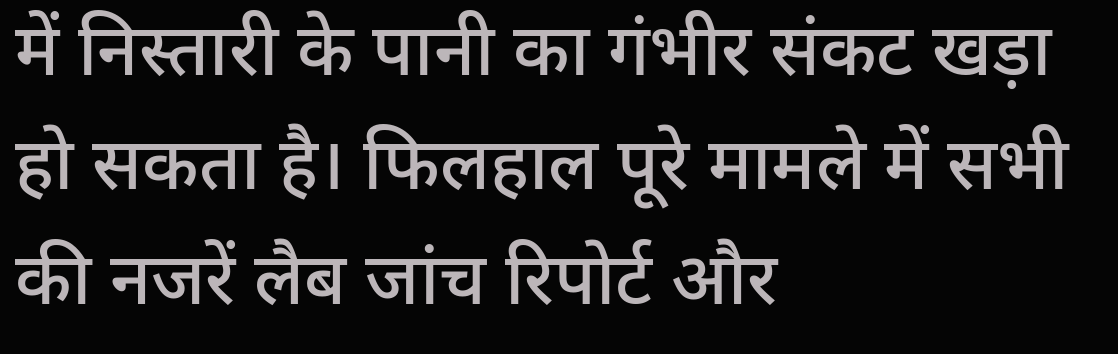में निस्तारी के पानी का गंभीर संकट खड़ा हो सकता है। फिलहाल पूरे मामले में सभी की नजरें लैब जांच रिपोर्ट और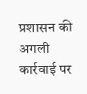प्रशासन की अगली कार्रवाई पर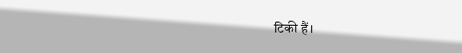टिकी हैं।